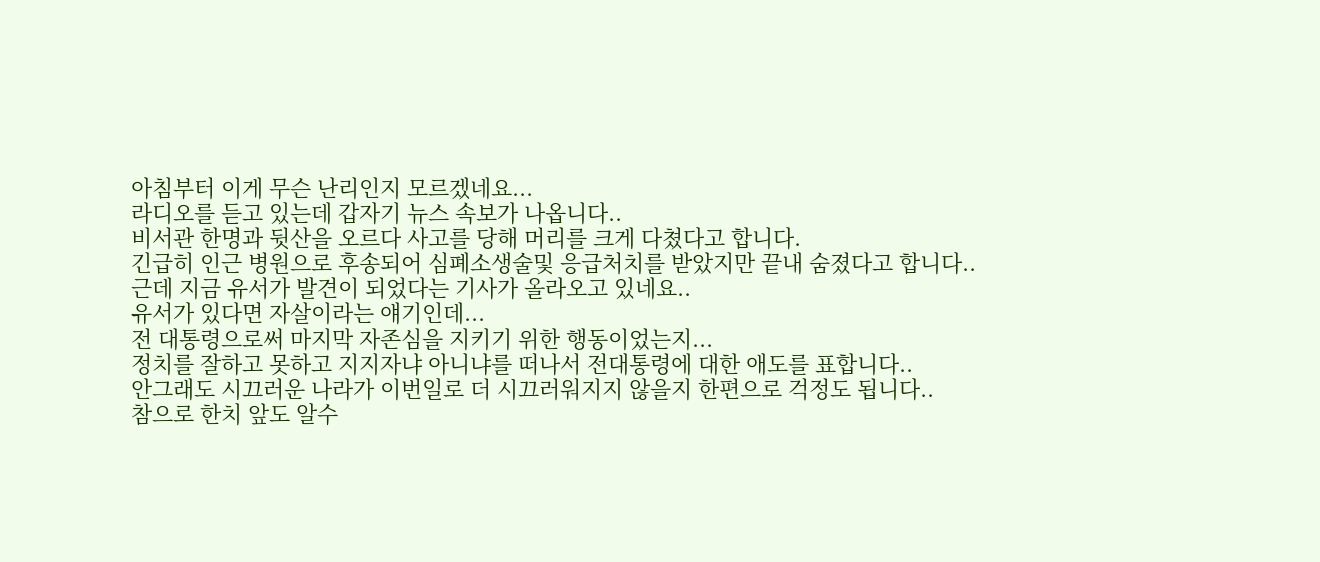아침부터 이게 무슨 난리인지 모르겠네요...
라디오를 듣고 있는데 갑자기 뉴스 속보가 나옵니다..
비서관 한명과 뒷산을 오르다 사고를 당해 머리를 크게 다쳤다고 합니다.
긴급히 인근 병원으로 후송되어 심폐소생술및 응급처치를 받았지만 끝내 숨졌다고 합니다..
근데 지금 유서가 발견이 되었다는 기사가 올라오고 있네요..
유서가 있다면 자살이라는 얘기인데...
전 대통령으로써 마지막 자존심을 지키기 위한 행동이었는지...
정치를 잘하고 못하고 지지자냐 아니냐를 떠나서 전대통령에 대한 애도를 표합니다..
안그래도 시끄러운 나라가 이번일로 더 시끄러워지지 않을지 한편으로 걱정도 됩니다..
참으로 한치 앞도 알수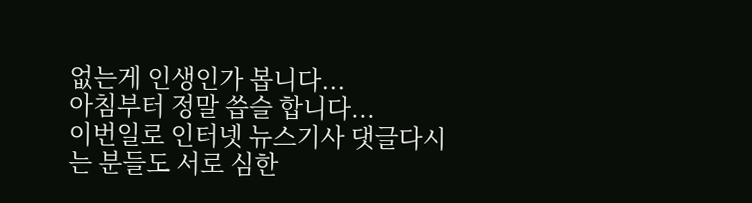없는게 인생인가 봅니다...
아침부터 정말 씁슬 합니다...
이번일로 인터넷 뉴스기사 댓글다시는 분들도 서로 심한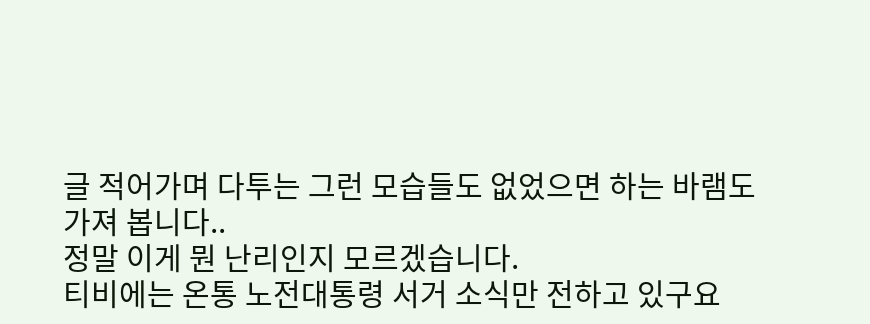글 적어가며 다투는 그런 모습들도 없었으면 하는 바램도 가져 봅니다..
정말 이게 뭔 난리인지 모르겠습니다.
티비에는 온통 노전대통령 서거 소식만 전하고 있구요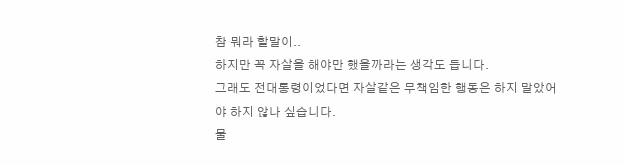참 뭐라 할말이..
하지만 꼭 자살을 해야만 했을까라는 생각도 듭니다.
그래도 전대통령이었다면 자살같은 무책임한 행동은 하지 말았어야 하지 않나 싶습니다.
물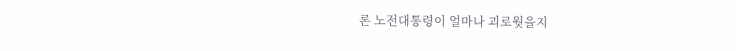론 노전대통령이 얼마나 괴로웟을지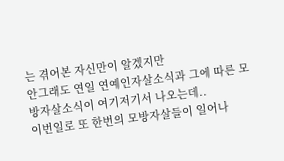는 겪어본 자신만이 알겠지만
안그래도 연일 연예인자살소식과 그에 따른 모방자살소식이 여기저기서 나오는데..
이번일로 또 한번의 모방자살들이 일어나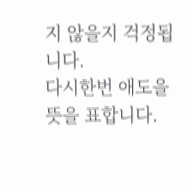지 않을지 걱정됩니다.
다시한번 애도을 뜻을 표합니다.